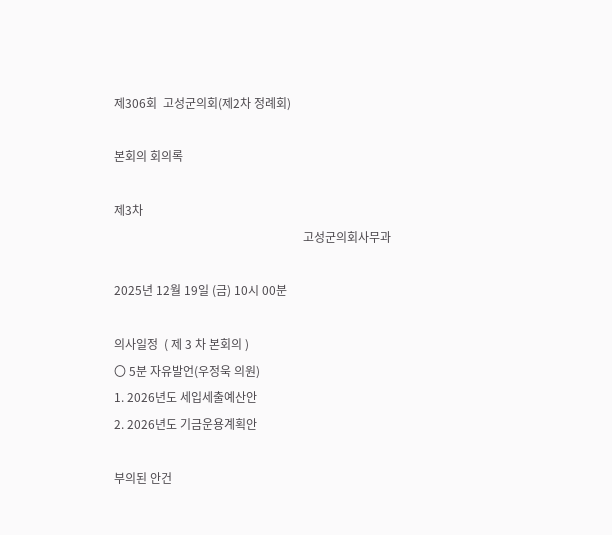제306회  고성군의회(제2차 정례회)

본회의 회의록

제3차
                                                               고성군의회사무과

2025년 12월 19일 (금) 10시 00분

의사일정  ( 제 3 차 본회의 )
〇 5분 자유발언(우정욱 의원)
1. 2026년도 세입세출예산안
2. 2026년도 기금운용계획안

부의된 안건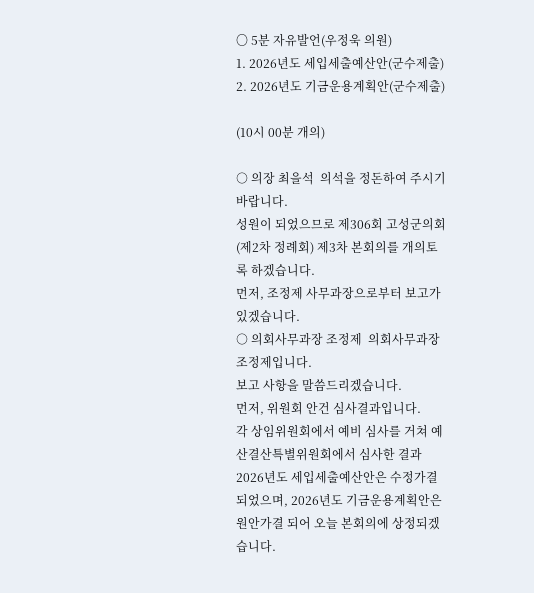〇 5분 자유발언(우정욱 의원)
1. 2026년도 세입세출예산안(군수제출)
2. 2026년도 기금운용계획안(군수제출)

(10시 00분 개의)

○ 의장 최을석  의석을 정돈하여 주시기 바랍니다.
성원이 되었으므로 제306회 고성군의회(제2차 정례회) 제3차 본회의를 개의토록 하겠습니다.
먼저, 조정제 사무과장으로부터 보고가 있겠습니다.
○ 의회사무과장 조정제  의회사무과장 조정제입니다.
보고 사항을 말씀드리겠습니다.
먼저, 위원회 안건 심사결과입니다.
각 상임위원회에서 예비 심사를 거쳐 예산결산특별위원회에서 심사한 결과 2026년도 세입세출예산안은 수정가결 되었으며, 2026년도 기금운용계획안은 원안가결 되어 오늘 본회의에 상정되겠습니다.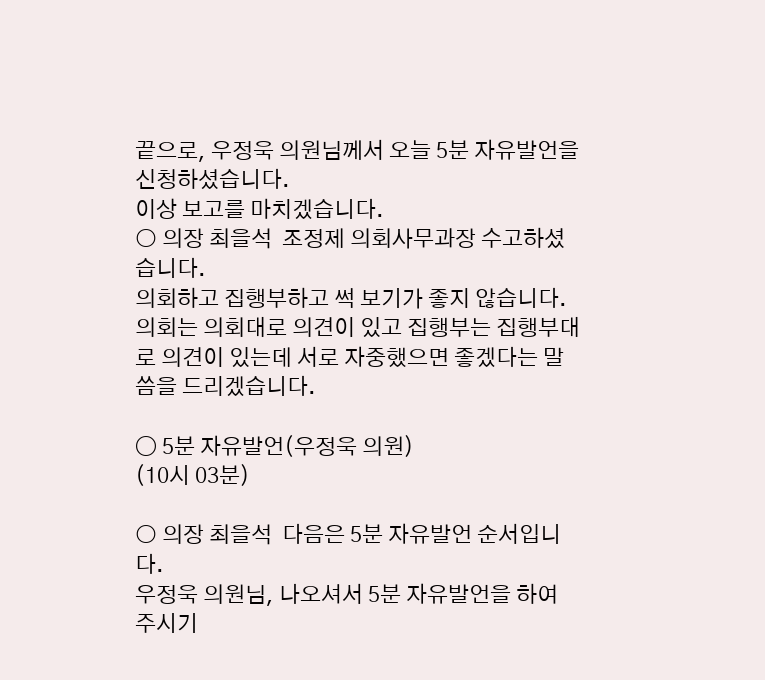끝으로, 우정욱 의원님께서 오늘 5분 자유발언을 신청하셨습니다.
이상 보고를 마치겠습니다.
○ 의장 최을석  조정제 의회사무과장 수고하셨습니다.
의회하고 집행부하고 썩 보기가 좋지 않습니다.
의회는 의회대로 의견이 있고 집행부는 집행부대로 의견이 있는데 서로 자중했으면 좋겠다는 말씀을 드리겠습니다.

〇 5분 자유발언(우정욱 의원)
(10시 03분)

○ 의장 최을석  다음은 5분 자유발언 순서입니다.
우정욱 의원님, 나오셔서 5분 자유발언을 하여 주시기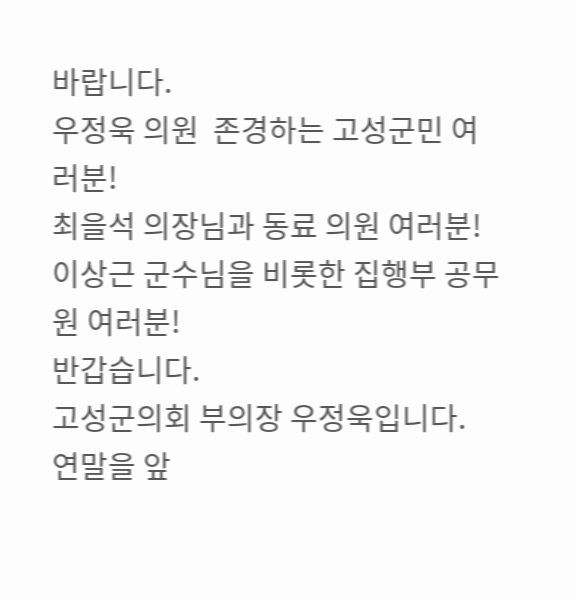바랍니다.
우정욱 의원  존경하는 고성군민 여러분!
최을석 의장님과 동료 의원 여러분!
이상근 군수님을 비롯한 집행부 공무원 여러분!
반갑습니다.
고성군의회 부의장 우정욱입니다.
연말을 앞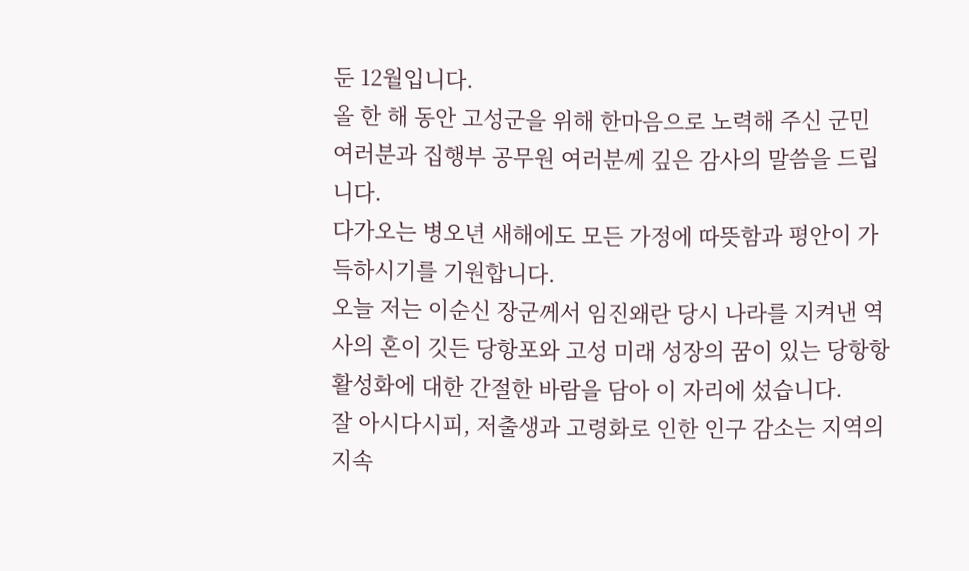둔 12월입니다.
올 한 해 동안 고성군을 위해 한마음으로 노력해 주신 군민 여러분과 집행부 공무원 여러분께 깊은 감사의 말씀을 드립니다.
다가오는 병오년 새해에도 모든 가정에 따뜻함과 평안이 가득하시기를 기원합니다.
오늘 저는 이순신 장군께서 임진왜란 당시 나라를 지켜낸 역사의 혼이 깃든 당항포와 고성 미래 성장의 꿈이 있는 당항항 활성화에 대한 간절한 바람을 담아 이 자리에 섰습니다.
잘 아시다시피, 저출생과 고령화로 인한 인구 감소는 지역의 지속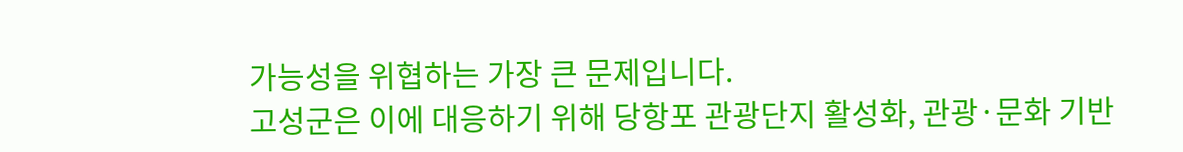가능성을 위협하는 가장 큰 문제입니다.
고성군은 이에 대응하기 위해 당항포 관광단지 활성화, 관광·문화 기반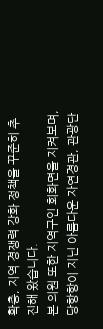확충, 지역 경쟁력 강화 정책을 꾸준히 추진해 왔습니다.
본 의원 또한 지역구인 회화면을 지켜보며, 당항항이 지닌 아름다운 자연경관, 관광단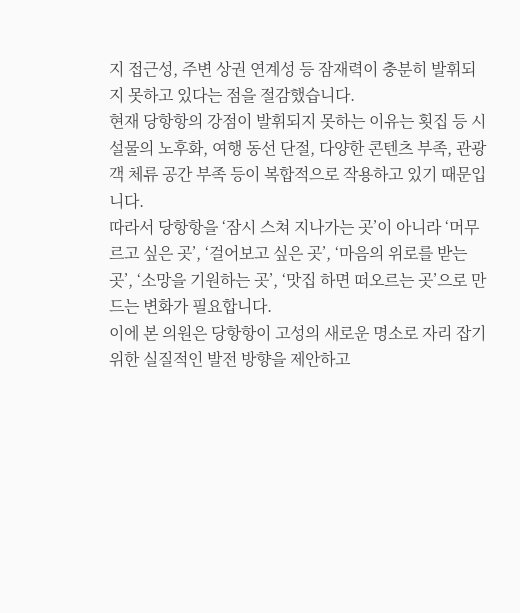지 접근성, 주변 상권 연계성 등 잠재력이 충분히 발휘되지 못하고 있다는 점을 절감했습니다.
현재 당항항의 강점이 발휘되지 못하는 이유는 횟집 등 시설물의 노후화, 여행 동선 단절, 다양한 콘텐츠 부족, 관광객 체류 공간 부족 등이 복합적으로 작용하고 있기 때문입니다.
따라서 당항항을 ‘잠시 스쳐 지나가는 곳’이 아니라 ‘머무르고 싶은 곳’, ‘걸어보고 싶은 곳’, ‘마음의 위로를 받는 곳’, ‘소망을 기원하는 곳’, ‘맛집 하면 떠오르는 곳’으로 만드는 변화가 필요합니다.
이에 본 의원은 당항항이 고성의 새로운 명소로 자리 잡기 위한 실질적인 발전 방향을 제안하고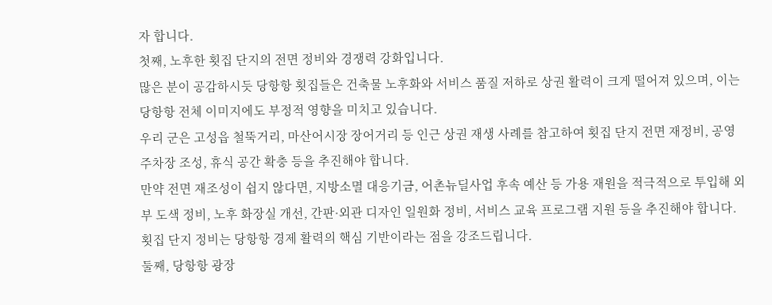자 합니다.
첫째, 노후한 횟집 단지의 전면 정비와 경쟁력 강화입니다.
많은 분이 공감하시듯 당항항 횟집들은 건축물 노후화와 서비스 품질 저하로 상권 활력이 크게 떨어져 있으며, 이는 당항항 전체 이미지에도 부정적 영향을 미치고 있습니다.
우리 군은 고성읍 철뚝거리, 마산어시장 장어거리 등 인근 상권 재생 사례를 참고하여 횟집 단지 전면 재정비, 공영주차장 조성, 휴식 공간 확충 등을 추진해야 합니다.
만약 전면 재조성이 쉽지 않다면, 지방소멸 대응기금, 어촌뉴딜사업 후속 예산 등 가용 재원을 적극적으로 투입해 외부 도색 정비, 노후 화장실 개선, 간판·외관 디자인 일원화 정비, 서비스 교육 프로그램 지원 등을 추진해야 합니다.
횟집 단지 정비는 당항항 경제 활력의 핵심 기반이라는 점을 강조드립니다.
둘째, 당항항 광장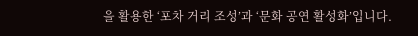을 활용한 ‘포차 거리 조성’과 ‘문화 공연 활성화’입니다.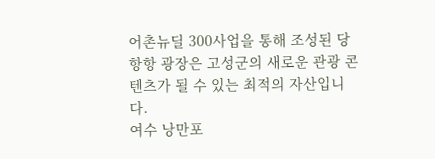어촌뉴딜 300사업을 통해 조성된 당항항 광장은 고성군의 새로운 관광 콘텐츠가 될 수 있는 최적의 자산입니다.
여수 낭만포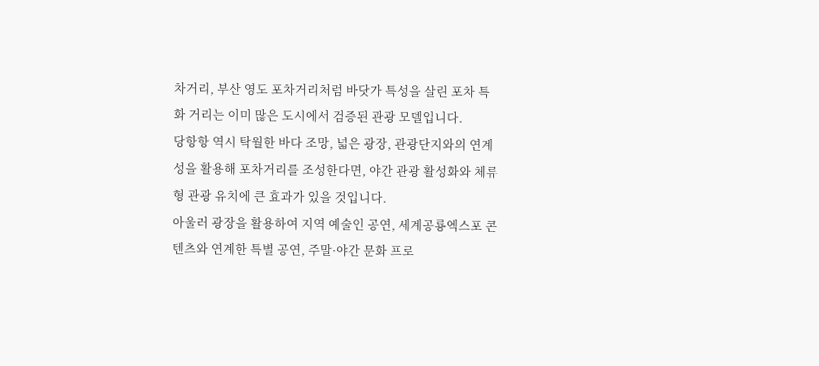차거리, 부산 영도 포차거리처럼 바닷가 특성을 살린 포차 특화 거리는 이미 많은 도시에서 검증된 관광 모델입니다.
당항항 역시 탁월한 바다 조망, 넓은 광장, 관광단지와의 연계성을 활용해 포차거리를 조성한다면, 야간 관광 활성화와 체류형 관광 유치에 큰 효과가 있을 것입니다.
아울러 광장을 활용하여 지역 예술인 공연, 세계공룡엑스포 콘텐츠와 연계한 특별 공연, 주말·야간 문화 프로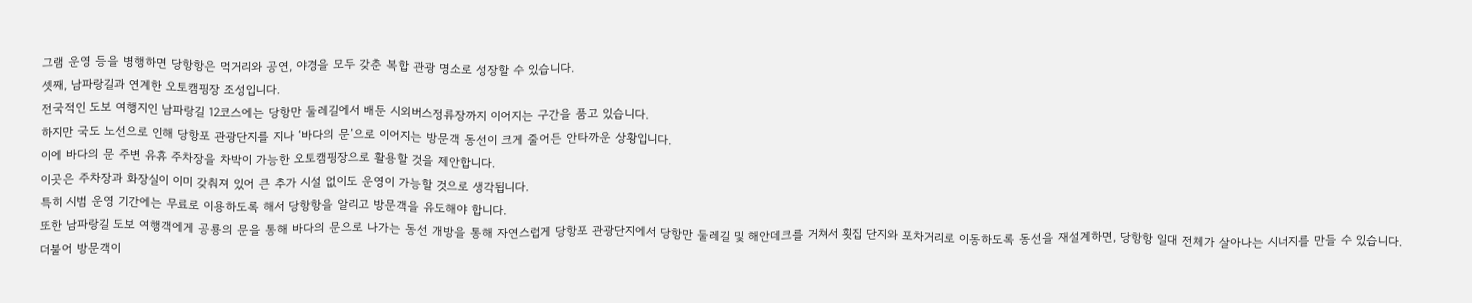그램 운영 등을 병행하면 당항항은 먹거리와 공연, 야경을 모두 갖춘 복합 관광 명소로 성장할 수 있습니다.
셋째, 남파랑길과 연계한 오토캠핑장 조성입니다.
전국적인 도보 여행지인 남파랑길 12코스에는 당항만 둘레길에서 배둔 시외버스정류장까지 이어지는 구간을 품고 있습니다.
하지만 국도 노선으로 인해 당항포 관광단지를 지나 ‘바다의 문’으로 이어지는 방문객 동선이 크게 줄어든 안타까운 상황입니다.
이에 바다의 문 주변 유휴 주차장을 차박이 가능한 오토캠핑장으로 활용할 것을 제안합니다.
이곳은 주차장과 화장실이 이미 갖춰져 있어 큰 추가 시설 없이도 운영이 가능할 것으로 생각됩니다.
특히 시범 운영 기간에는 무료로 이용하도록 해서 당항항을 알리고 방문객을 유도해야 합니다.
또한 남파랑길 도보 여행객에게 공룡의 문을 통해 바다의 문으로 나가는 동선 개방을 통해 자연스럽게 당항포 관광단지에서 당항만 둘레길 및 해안데크를 거쳐서 횟집 단지와 포차거리로 이동하도록 동선을 재설계하면, 당항항 일대 전체가 살아나는 시너지를 만들 수 있습니다.
더불어 방문객이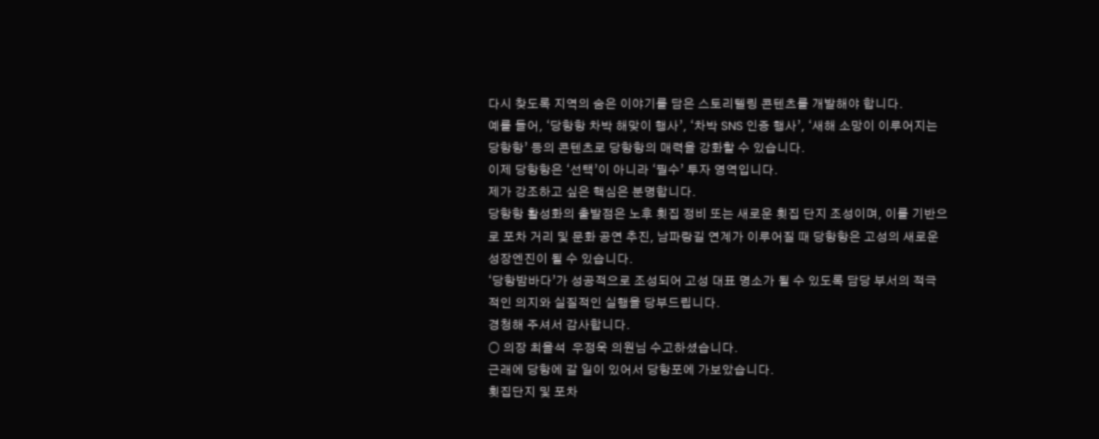다시 찾도록 지역의 숨은 이야기를 담은 스토리텔링 콘텐츠를 개발해야 합니다.
예를 들어, ‘당항항 차박 해맞이 행사’, ‘차박 SNS 인증 행사’, ‘새해 소망이 이루어지는 당항항’ 등의 콘텐츠로 당항항의 매력을 강화할 수 있습니다.
이제 당항항은 ‘선택’이 아니라 ‘필수’ 투자 영역입니다.
제가 강조하고 싶은 핵심은 분명합니다.
당항항 활성화의 출발점은 노후 횟집 정비 또는 새로운 횟집 단지 조성이며, 이를 기반으로 포차 거리 및 문화 공연 추진, 남파랑길 연계가 이루어질 때 당항항은 고성의 새로운 성장엔진이 될 수 있습니다.
‘당항밤바다’가 성공적으로 조성되어 고성 대표 명소가 될 수 있도록 담당 부서의 적극적인 의지와 실질적인 실행을 당부드립니다.
경청해 주셔서 감사합니다.
○ 의장 최을석  우정욱 의원님 수고하셨습니다.
근래에 당항에 갈 일이 있어서 당항포에 가보았습니다.
횟집단지 및 포차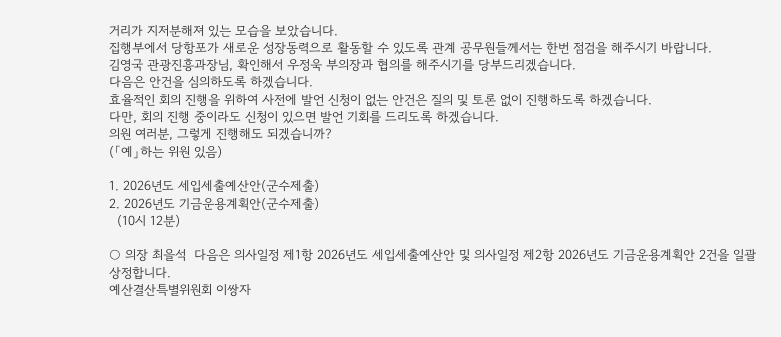거리가 지저분해져 있는 모습을 보았습니다.
집행부에서 당항포가 새로운 성장동력으로 활동할 수 있도록 관계 공무원들께서는 한번 점검을 해주시기 바랍니다.
김영국 관광진흥과장님, 확인해서 우정욱 부의장과 협의를 해주시기를 당부드리겠습니다.
다음은 안건을 심의하도록 하겠습니다.
효율적인 회의 진행을 위하여 사전에 발언 신청이 없는 안건은 질의 및 토론 없이 진행하도록 하겠습니다.
다만, 회의 진행 중이라도 신청이 있으면 발언 기회를 드리도록 하겠습니다.
의원 여러분, 그렇게 진행해도 되겠습니까?
(「예」하는 위원 있음)

1. 2026년도 세입세출예산안(군수제출)
2. 2026년도 기금운용계획안(군수제출)
  (10시 12분)

○ 의장 최을석  다음은 의사일정 제1항 2026년도 세입세출예산안 및 의사일정 제2항 2026년도 기금운용계획안 2건을 일괄 상정합니다.
예산결산특별위원회 이쌍자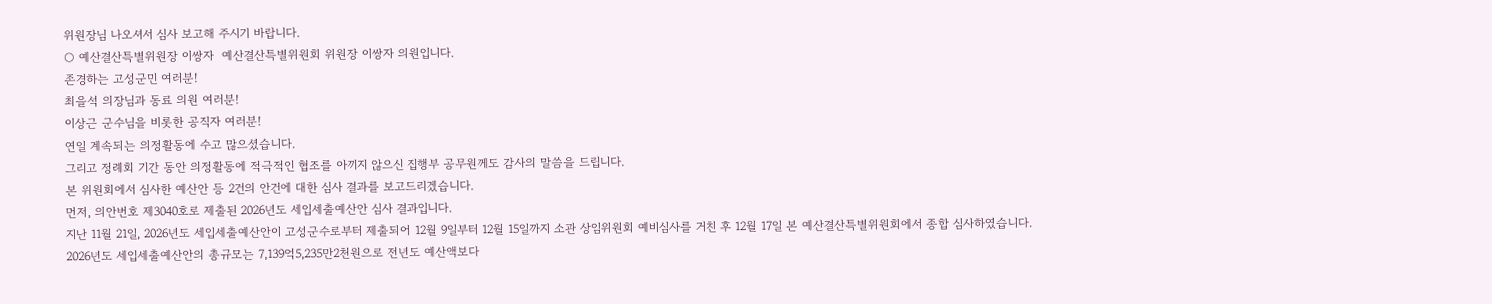위원장님 나오셔서 심사 보고해 주시기 바랍니다.
○ 예산결산특별위원장 이쌍자  예산결산특별위원회 위원장 이쌍자 의원입니다.
존경하는 고성군민 여러분!
최을석 의장님과 동료 의원 여러분!
이상근 군수님을 비롯한 공직자 여러분!
연일 계속되는 의정활동에 수고 많으셨습니다.
그리고 정례회 기간 동안 의정활동에 적극적인 협조를 아끼지 않으신 집행부 공무원께도 감사의 말씀을 드립니다.
본 위원회에서 심사한 예산안 등 2건의 안건에 대한 심사 결과를 보고드리겠습니다.
먼저, 의안번호 제3040호로 제출된 2026년도 세입세출예산안 심사 결과입니다.
지난 11월 21일, 2026년도 세입세출예산안이 고성군수로부터 제출되어 12월 9일부터 12월 15일까지 소관 상임위원회 예비심사를 거친 후 12월 17일 본 예산결산특별위원회에서 종합 심사하였습니다.
2026년도 세입세출예산안의 총규모는 7,139억5,235만2천원으로 전년도 예산액보다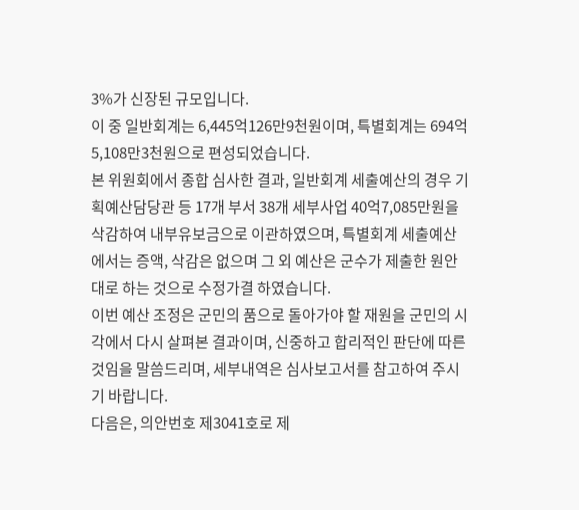3%가 신장된 규모입니다.
이 중 일반회계는 6,445억126만9천원이며, 특별회계는 694억5,108만3천원으로 편성되었습니다.
본 위원회에서 종합 심사한 결과, 일반회계 세출예산의 경우 기획예산담당관 등 17개 부서 38개 세부사업 40억7,085만원을 삭감하여 내부유보금으로 이관하였으며, 특별회계 세출예산에서는 증액, 삭감은 없으며 그 외 예산은 군수가 제출한 원안대로 하는 것으로 수정가결 하였습니다.
이번 예산 조정은 군민의 품으로 돌아가야 할 재원을 군민의 시각에서 다시 살펴본 결과이며, 신중하고 합리적인 판단에 따른 것임을 말씀드리며, 세부내역은 심사보고서를 참고하여 주시기 바랍니다.
다음은, 의안번호 제3041호로 제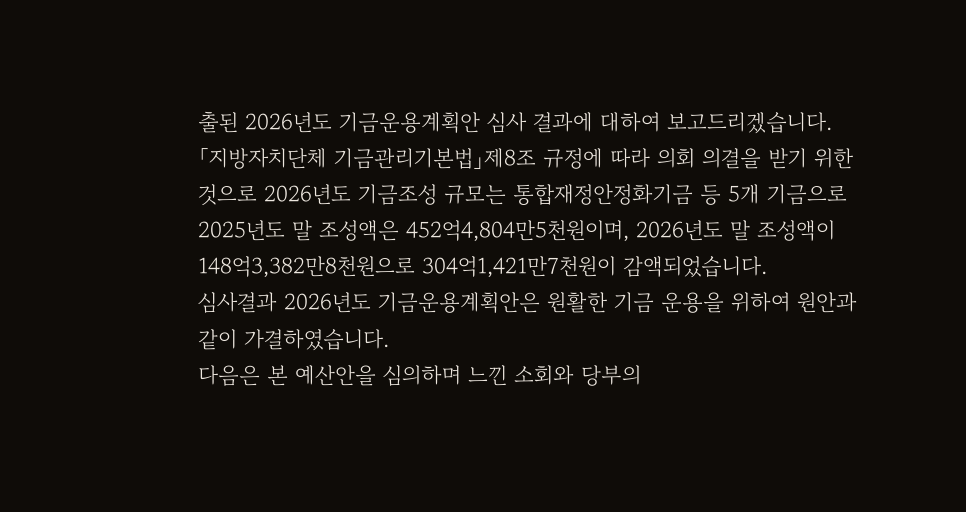출된 2026년도 기금운용계획안 심사 결과에 대하여 보고드리겠습니다.
「지방자치단체 기금관리기본법」제8조 규정에 따라 의회 의결을 받기 위한 것으로 2026년도 기금조성 규모는 통합재정안정화기금 등 5개 기금으로 2025년도 말 조성액은 452억4,804만5천원이며, 2026년도 말 조성액이 148억3,382만8천원으로 304억1,421만7천원이 감액되었습니다.
심사결과 2026년도 기금운용계획안은 원활한 기금 운용을 위하여 원안과 같이 가결하였습니다.
다음은 본 예산안을 심의하며 느낀 소회와 당부의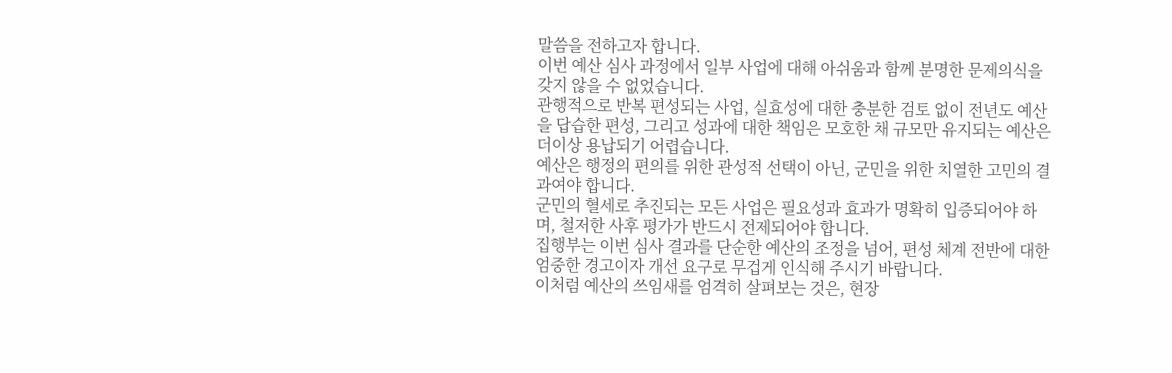말씀을 전하고자 합니다.
이번 예산 심사 과정에서 일부 사업에 대해 아쉬움과 함께 분명한 문제의식을 갖지 않을 수 없었습니다.
관행적으로 반복 편성되는 사업, 실효성에 대한 충분한 검토 없이 전년도 예산을 답습한 편성, 그리고 성과에 대한 책임은 모호한 채 규모만 유지되는 예산은 더이상 용납되기 어렵습니다.
예산은 행정의 편의를 위한 관성적 선택이 아닌, 군민을 위한 치열한 고민의 결과여야 합니다.
군민의 혈세로 추진되는 모든 사업은 필요성과 효과가 명확히 입증되어야 하며, 철저한 사후 평가가 반드시 전제되어야 합니다.
집행부는 이번 심사 결과를 단순한 예산의 조정을 넘어, 편성 체계 전반에 대한 엄중한 경고이자 개선 요구로 무겁게 인식해 주시기 바랍니다.
이처럼 예산의 쓰임새를 엄격히 살펴보는 것은, 현장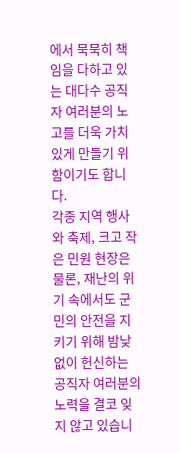에서 묵묵히 책임을 다하고 있는 대다수 공직자 여러분의 노고를 더욱 가치 있게 만들기 위함이기도 합니다.
각종 지역 행사와 축제, 크고 작은 민원 현장은 물론, 재난의 위기 속에서도 군민의 안전을 지키기 위해 밤낮없이 헌신하는 공직자 여러분의 노력을 결코 잊지 않고 있습니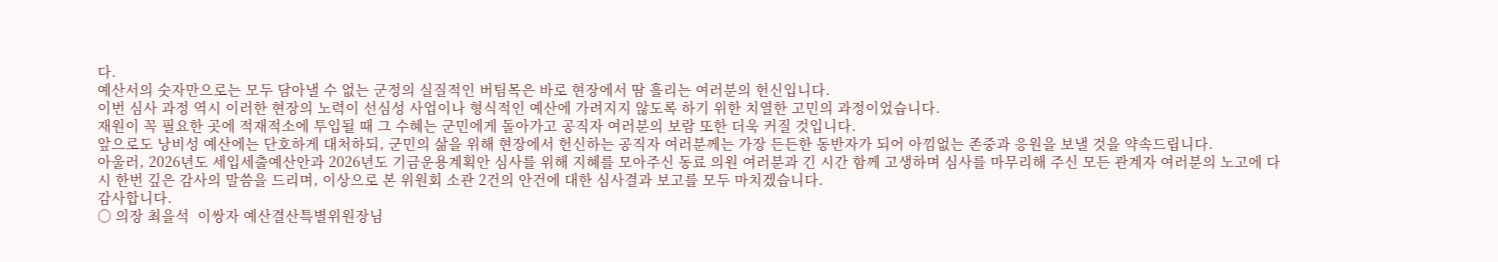다.
예산서의 숫자만으로는 모두 담아낼 수 없는 군정의 실질적인 버팀목은 바로 현장에서 땀 흘리는 여러분의 헌신입니다.
이번 심사 과정 역시 이러한 현장의 노력이 선심성 사업이나 형식적인 예산에 가려지지 않도록 하기 위한 치열한 고민의 과정이었습니다.
재원이 꼭 필요한 곳에 적재적소에 투입될 때 그 수혜는 군민에게 돌아가고 공직자 여러분의 보람 또한 더욱 커질 것입니다.
앞으로도 낭비성 예산에는 단호하게 대처하되, 군민의 삶을 위해 현장에서 헌신하는 공직자 여러분께는 가장 든든한 동반자가 되어 아낌없는 존중과 응원을 보낼 것을 약속드립니다.
아울러, 2026년도 세입세출예산안과 2026년도 기금운용계획안 심사를 위해 지혜를 모아주신 동료 의원 여러분과 긴 시간 함께 고생하며 심사를 마무리해 주신 모든 관계자 여러분의 노고에 다시 한번 깊은 감사의 말씀을 드리며, 이상으로 본 위원회 소관 2건의 안건에 대한 심사결과 보고를 모두 마치겠습니다.
감사합니다.
○ 의장 최을석  이쌍자 예산결산특별위원장님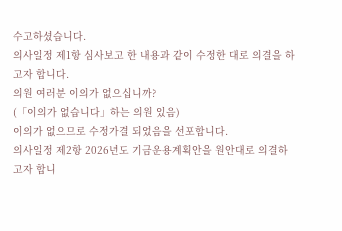수고하셨습니다.
의사일정 제1항 심사보고 한 내용과 같이 수정한 대로 의결을 하고자 합니다.
의원 여러분 이의가 없으십니까?
(「이의가 없습니다」하는 의원 있음)
이의가 없으므로 수정가결 되었음을 선포합니다.
의사일정 제2항 2026년도 기금운용계획안을 원안대로 의결하고자 합니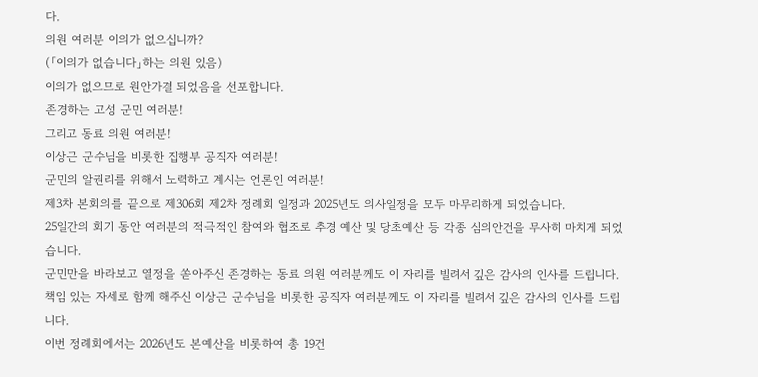다.
의원 여러분 이의가 없으십니까?
(「이의가 없습니다」하는 의원 있음)
이의가 없으므로 원안가결 되었음을 선포합니다.
존경하는 고성 군민 여러분!
그리고 동료 의원 여러분!
이상근 군수님을 비롯한 집행부 공직자 여러분!
군민의 알권리를 위해서 노력하고 계시는 언론인 여러분!
제3차 본회의를 끝으로 제306회 제2차 정례회 일정과 2025년도 의사일정을 모두 마무리하게 되었습니다.
25일간의 회기 동안 여러분의 적극적인 참여와 협조로 추경 예산 및 당초예산 등 각종 심의안건을 무사히 마치게 되었습니다.
군민만을 바라보고 열정을 쏟아주신 존경하는 동료 의원 여러분께도 이 자리를 빌려서 깊은 감사의 인사를 드립니다.
책임 있는 자세로 함께 해주신 이상근 군수님을 비롯한 공직자 여러분께도 이 자리를 빌려서 깊은 감사의 인사를 드립니다.
이번 정례회에서는 2026년도 본예산을 비롯하여 총 19건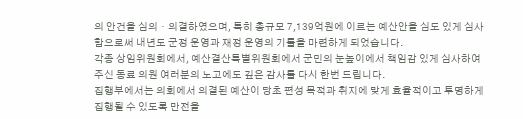의 안건을 심의ㆍ의결하였으며, 특히 총규모 7,139억원에 이르는 예산안을 심도 있게 심사함으로써 내년도 군정 운영과 재정 운영의 기틀을 마련하게 되었습니다.
각종 상임위원회에서, 예산결산특별위원회에서 군민의 눈높이에서 책임감 있게 심사하여 주신 동료 의원 여러분의 노고에도 깊은 감사를 다시 한번 드립니다.
집행부에서는 의회에서 의결된 예산이 당초 편성 목적과 취지에 맞게 효율적이고 투명하게 집행될 수 있도록 만전을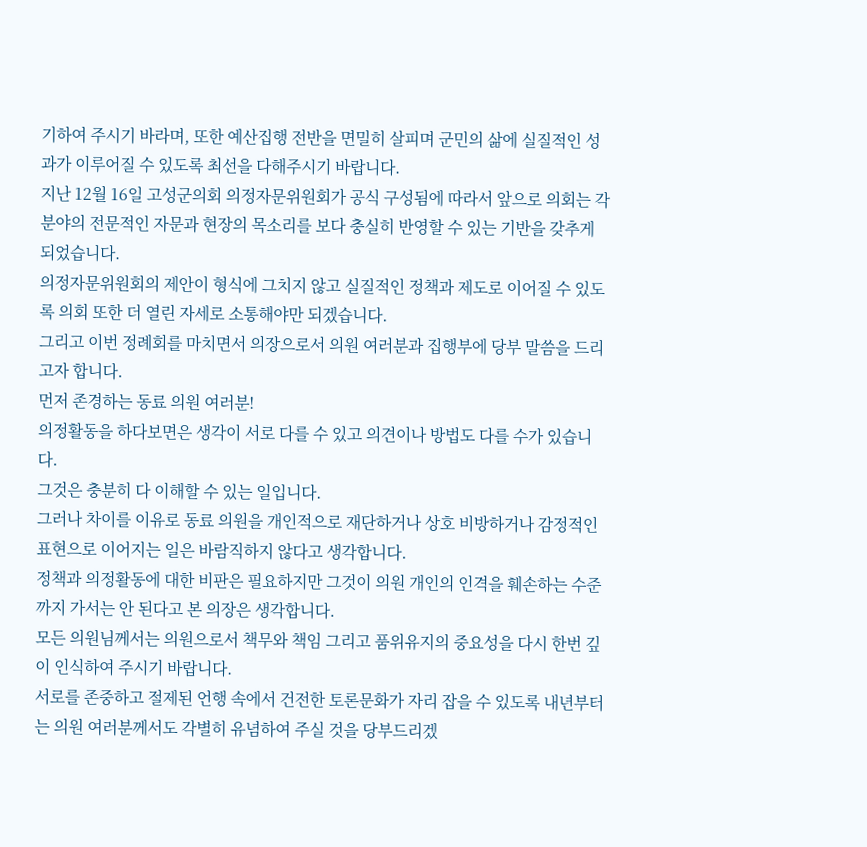기하여 주시기 바라며, 또한 예산집행 전반을 면밀히 살피며 군민의 삶에 실질적인 성과가 이루어질 수 있도록 최선을 다해주시기 바랍니다.
지난 12월 16일 고성군의회 의정자문위원회가 공식 구성됨에 따라서 앞으로 의회는 각 분야의 전문적인 자문과 현장의 목소리를 보다 충실히 반영할 수 있는 기반을 갖추게 되었습니다.
의정자문위원회의 제안이 형식에 그치지 않고 실질적인 정책과 제도로 이어질 수 있도록 의회 또한 더 열린 자세로 소통해야만 되겠습니다.
그리고 이번 정례회를 마치면서 의장으로서 의원 여러분과 집행부에 당부 말씀을 드리고자 합니다.
먼저 존경하는 동료 의원 여러분!
의정활동을 하다보면은 생각이 서로 다를 수 있고 의견이나 방법도 다를 수가 있습니다.
그것은 충분히 다 이해할 수 있는 일입니다.
그러나 차이를 이유로 동료 의원을 개인적으로 재단하거나 상호 비방하거나 감정적인 표현으로 이어지는 일은 바람직하지 않다고 생각합니다.
정책과 의정활동에 대한 비판은 필요하지만 그것이 의원 개인의 인격을 훼손하는 수준까지 가서는 안 된다고 본 의장은 생각합니다.
모든 의원님께서는 의원으로서 책무와 책임 그리고 품위유지의 중요성을 다시 한번 깊이 인식하여 주시기 바랍니다.
서로를 존중하고 절제된 언행 속에서 건전한 토론문화가 자리 잡을 수 있도록 내년부터는 의원 여러분께서도 각별히 유념하여 주실 것을 당부드리겠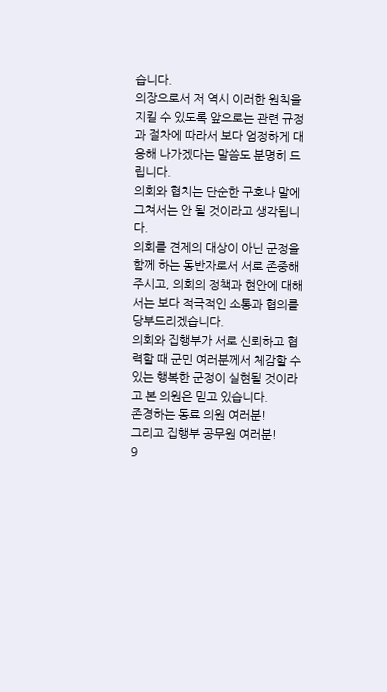습니다.
의장으로서 저 역시 이러한 원칙을 지킬 수 있도록 앞으로는 관련 규정과 절차에 따라서 보다 엄정하게 대응해 나가겠다는 말씀도 분명히 드립니다.
의회와 협치는 단순한 구호나 말에 그쳐서는 안 될 것이라고 생각됩니다.
의회를 견제의 대상이 아닌 군정을 함께 하는 동반자로서 서로 존중해주시고, 의회의 정책과 현안에 대해서는 보다 적극적인 소통과 협의를 당부드리겠습니다.
의회와 집행부가 서로 신뢰하고 협력할 때 군민 여러분께서 체감할 수 있는 행복한 군정이 실현될 것이라고 본 의원은 믿고 있습니다.
존경하는 동료 의원 여러분!
그리고 집행부 공무원 여러분!
9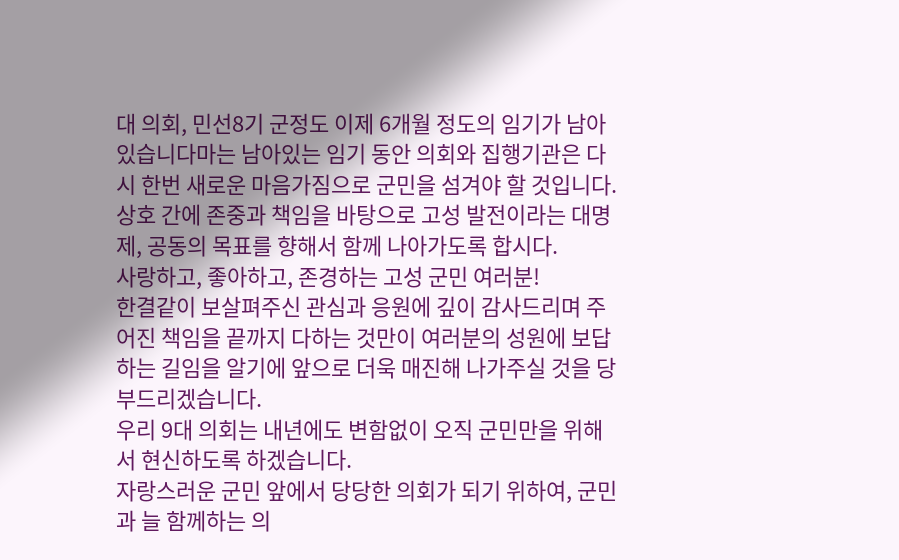대 의회, 민선8기 군정도 이제 6개월 정도의 임기가 남아있습니다마는 남아있는 임기 동안 의회와 집행기관은 다시 한번 새로운 마음가짐으로 군민을 섬겨야 할 것입니다.
상호 간에 존중과 책임을 바탕으로 고성 발전이라는 대명제, 공동의 목표를 향해서 함께 나아가도록 합시다.
사랑하고, 좋아하고, 존경하는 고성 군민 여러분!
한결같이 보살펴주신 관심과 응원에 깊이 감사드리며 주어진 책임을 끝까지 다하는 것만이 여러분의 성원에 보답하는 길임을 알기에 앞으로 더욱 매진해 나가주실 것을 당부드리겠습니다.
우리 9대 의회는 내년에도 변함없이 오직 군민만을 위해서 현신하도록 하겠습니다.
자랑스러운 군민 앞에서 당당한 의회가 되기 위하여, 군민과 늘 함께하는 의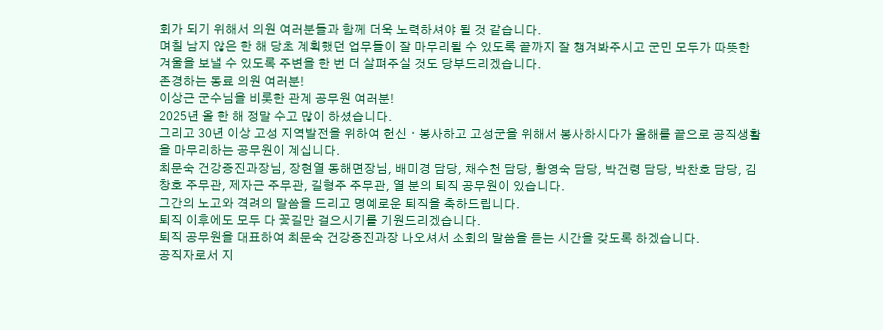회가 되기 위해서 의원 여러분들과 함께 더욱 노력하셔야 될 것 같습니다.
며칠 남지 않은 한 해 당초 계획했던 업무들이 잘 마무리될 수 있도록 끝까지 잘 챙겨봐주시고 군민 모두가 따뜻한 겨울을 보낼 수 있도록 주변을 한 번 더 살펴주실 것도 당부드리겠습니다.
존경하는 동료 의원 여러분!
이상근 군수님을 비롯한 관계 공무원 여러분!
2025년 올 한 해 정말 수고 많이 하셨습니다.
그리고 30년 이상 고성 지역발전을 위하여 헌신ㆍ봉사하고 고성군을 위해서 봉사하시다가 올해를 끝으로 공직생활을 마무리하는 공무원이 계십니다.
최문숙 건강증진과장님, 장현열 동해면장님, 배미경 담당, 채수천 담당, 황영숙 담당, 박건령 담당, 박찬호 담당, 김창호 주무관, 제자근 주무관, 길형주 주무관, 열 분의 퇴직 공무원이 있습니다.
그간의 노고와 격려의 말씀을 드리고 명예로운 퇴직을 축하드립니다.
퇴직 이후에도 모두 다 꽃길만 걸으시기를 기원드리겠습니다.
퇴직 공무원을 대표하여 최문숙 건강증진과장 나오셔서 소회의 말씀을 듣는 시간을 갖도록 하겠습니다.
공직자로서 지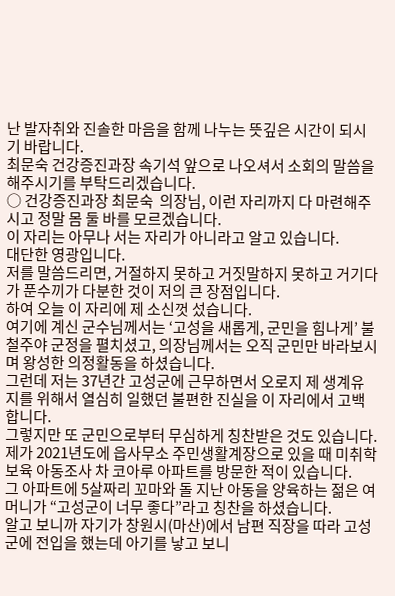난 발자취와 진솔한 마음을 함께 나누는 뜻깊은 시간이 되시기 바랍니다.
최문숙 건강증진과장 속기석 앞으로 나오셔서 소회의 말씀을 해주시기를 부탁드리겠습니다.
○ 건강증진과장 최문숙  의장님, 이런 자리까지 다 마련해주시고 정말 몸 둘 바를 모르겠습니다.
이 자리는 아무나 서는 자리가 아니라고 알고 있습니다.
대단한 영광입니다.
저를 말씀드리면, 거절하지 못하고 거짓말하지 못하고 거기다가 푼수끼가 다분한 것이 저의 큰 장점입니다.
하여 오늘 이 자리에 제 소신껏 섰습니다.
여기에 계신 군수님께서는 ‘고성을 새롭게, 군민을 힘나게’ 불철주야 군정을 펼치셨고, 의장님께서는 오직 군민만 바라보시며 왕성한 의정활동을 하셨습니다.
그런데 저는 37년간 고성군에 근무하면서 오로지 제 생계유지를 위해서 열심히 일했던 불편한 진실을 이 자리에서 고백합니다.
그렇지만 또 군민으로부터 무심하게 칭찬받은 것도 있습니다.
제가 2021년도에 읍사무소 주민생활계장으로 있을 때 미취학보육 아동조사 차 코아루 아파트를 방문한 적이 있습니다.
그 아파트에 5살짜리 꼬마와 돌 지난 아동을 양육하는 젊은 여머니가 “고성군이 너무 좋다”라고 칭찬을 하셨습니다.
알고 보니까 자기가 창원시(마산)에서 남편 직장을 따라 고성군에 전입을 했는데 아기를 낳고 보니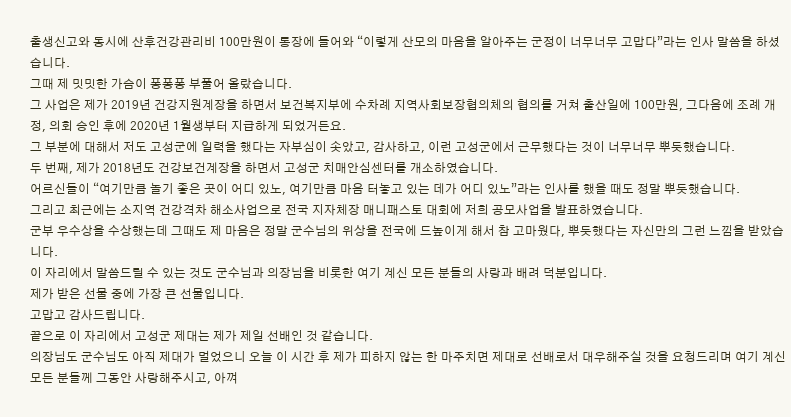출생신고와 동시에 산후건강관리비 100만원이 통장에 들어와 “이렇게 산모의 마음을 알아주는 군정이 너무너무 고맙다”라는 인사 말씀을 하셨습니다.
그때 제 밋밋한 가슴이 퐁퐁퐁 부풀어 올랐습니다.
그 사업은 제가 2019년 건강지원계장을 하면서 보건복지부에 수차례 지역사회보장협의체의 협의를 거쳐 출산일에 100만원, 그다음에 조례 개정, 의회 승인 후에 2020년 1월생부터 지급하게 되었거든요.
그 부분에 대해서 저도 고성군에 일력을 했다는 자부심이 솟았고, 감사하고, 이런 고성군에서 근무했다는 것이 너무너무 뿌듯했습니다.
두 번째, 제가 2018년도 건강보건계장을 하면서 고성군 치매안심센터를 개소하였습니다.
어르신들이 “여기만큼 놀기 좋은 곳이 어디 있노, 여기만큼 마음 터놓고 있는 데가 어디 있노”라는 인사를 했을 때도 정말 뿌듯했습니다.
그리고 최근에는 소지역 건강격차 해소사업으로 전국 지자체장 매니패스토 대회에 저희 공모사업을 발표하였습니다.
군부 우수상을 수상했는데 그때도 제 마음은 정말 군수님의 위상을 전국에 드높이게 해서 참 고마웠다, 뿌듯했다는 자신만의 그런 느낌을 받았습니다.
이 자리에서 말씀드릴 수 있는 것도 군수님과 의장님을 비롯한 여기 계신 모든 분들의 사랑과 배려 덕분입니다.
제가 받은 선물 중에 가장 큰 선물입니다.
고맙고 감사드립니다.
끝으로 이 자리에서 고성군 제대는 제가 제일 선배인 것 같습니다.
의장님도 군수님도 아직 제대가 멀었으니 오늘 이 시간 후 제가 피하지 않는 한 마주치면 제대로 선배로서 대우해주실 것을 요청드리며 여기 계신 모든 분들께 그동안 사랑해주시고, 아껴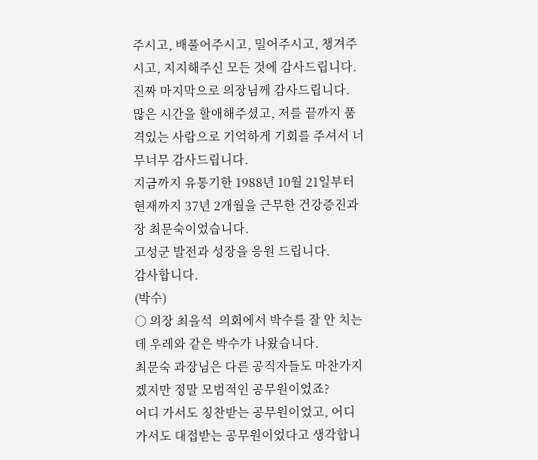주시고, 배풀어주시고, 밀어주시고, 챙겨주시고, 지지해주신 모든 것에 감사드립니다.
진짜 마지막으로 의장님께 감사드립니다.
많은 시간을 할애해주셨고, 저를 끝까지 품격있는 사람으로 기억하게 기회를 주셔서 너무너무 감사드립니다.
지금까지 유통기한 1988년 10월 21일부터 현재까지 37년 2개월을 근무한 건강증진과장 최문숙이었습니다.
고성군 발전과 성장을 응원 드립니다.
감사합니다.
(박수)
○ 의장 최을석  의회에서 박수를 잘 안 치는데 우레와 같은 박수가 나왔습니다.
최문숙 과장님은 다른 공직자들도 마찬가지겠지만 정말 모범적인 공무원이었죠?
어디 가서도 칭찬받는 공무원이었고, 어디 가서도 대접받는 공무원이었다고 생각합니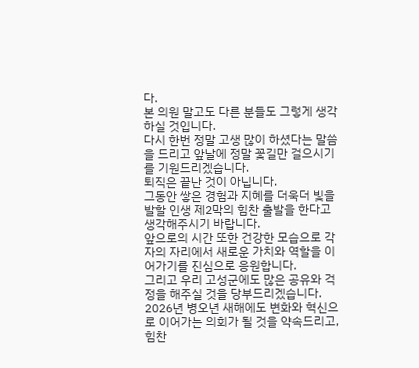다.
본 의원 말고도 다른 분들도 그렇게 생각하실 것입니다.
다시 한번 정말 고생 많이 하셨다는 말씀을 드리고 앞날에 정말 꽃길만 걸으시기를 기원드리겠습니다.
퇴직은 끝난 것이 아닙니다.
그동안 쌓은 경험과 지혜를 더욱더 빛을 발할 인생 제2막의 힘찬 출발을 한다고 생각해주시기 바랍니다.
앞으로의 시간 또한 건강한 모습으로 각자의 자리에서 새로운 가치와 역할을 이어가기를 진심으로 응원합니다.
그리고 우리 고성군에도 많은 공유와 걱정을 해주실 것을 당부드리겠습니다.
2026년 병오년 새해에도 변화와 혁신으로 이어가는 의회가 될 것을 약속드리고, 힘찬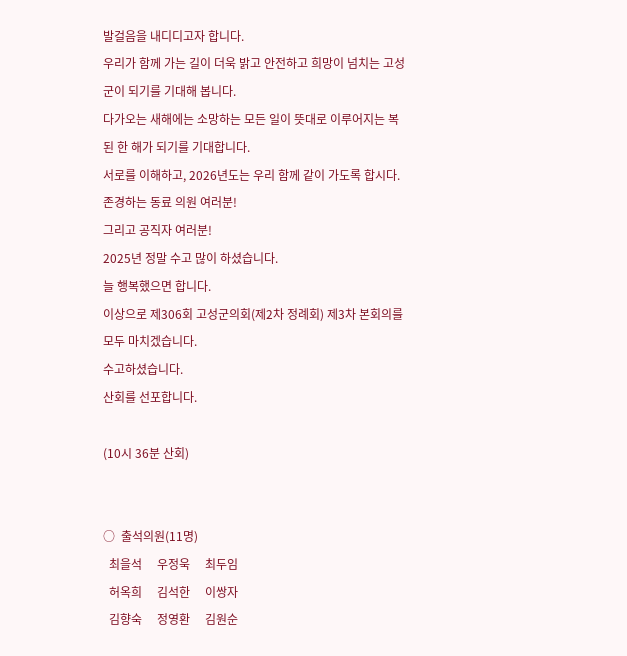발걸음을 내디디고자 합니다.
우리가 함께 가는 길이 더욱 밝고 안전하고 희망이 넘치는 고성군이 되기를 기대해 봅니다.
다가오는 새해에는 소망하는 모든 일이 뜻대로 이루어지는 복된 한 해가 되기를 기대합니다.
서로를 이해하고, 2026년도는 우리 함께 같이 가도록 합시다.
존경하는 동료 의원 여러분!
그리고 공직자 여러분!
2025년 정말 수고 많이 하셨습니다.
늘 행복했으면 합니다.
이상으로 제306회 고성군의회(제2차 정례회) 제3차 본회의를 모두 마치겠습니다.
수고하셨습니다.
산회를 선포합니다.

(10시 36분 산회)


○  출석의원(11명)
  최을석     우정욱     최두임
  허옥희     김석한     이쌍자
  김향숙     정영환     김원순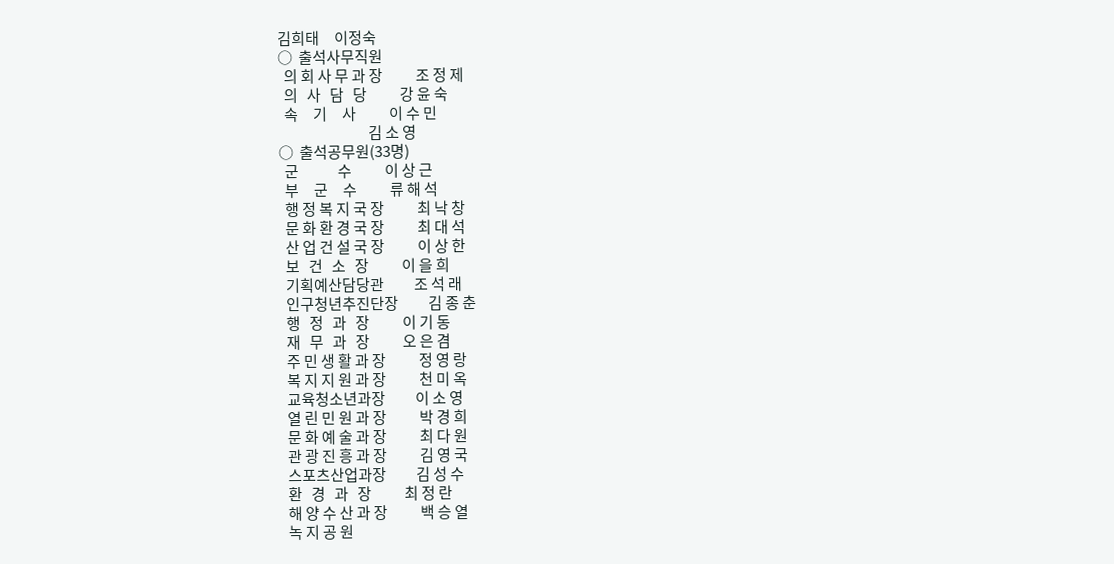김희태     이정숙
○  출석사무직원
  의 회 사 무 과 장           조 정 제
  의   사   담   당           강 윤 숙
  속     기     사           이 수 민
                              김 소 영
○  출석공무원(33명)
  군             수           이 상 근
  부     군     수           류 해 석
  행 정 복 지 국 장           최 낙 창
  문 화 환 경 국 장           최 대 석
  산 업 건 설 국 장           이 상 한
  보   건   소   장           이 을 희
  기획예산담당관          조 석 래
  인구청년추진단장          김 종 춘
  행   정   과   장           이 기 동
  재   무   과   장           오 은 겸
  주 민 생 활 과 장           정 영 랑
  복 지 지 원 과 장           천 미 옥
  교육청소년과장          이 소 영
  열 린 민 원 과 장           박 경 희
  문 화 예 술 과 장           최 다 원
  관 광 진 흥 과 장           김 영 국
  스포츠산업과장          김 성 수
  환   경   과   장           최 정 란
  해 양 수 산 과 장           백 승 열
  녹 지 공 원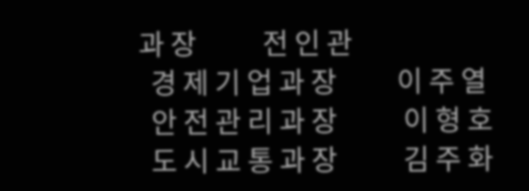과 장           전 인 관
  경 제 기 업 과 장          이 주 열
  안 전 관 리 과 장           이 형 호
  도 시 교 통 과 장           김 주 화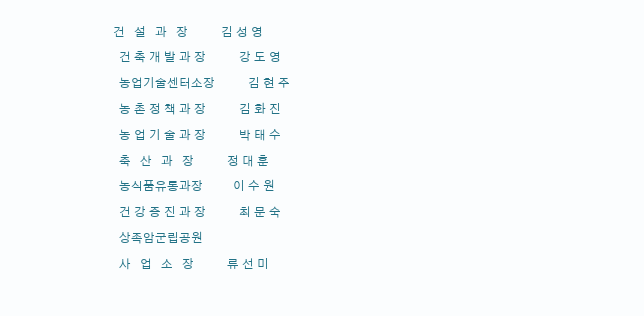건   설   과   장           김 성 영
  건 축 개 발 과 장           강 도 영
  농업기술센터소장           김 현 주
  농 촌 정 책 과 장           김 화 진
  농 업 기 술 과 장           박 태 수
  축   산   과   장           정 대 훈
  농식품유통과장          이 수 원
  건 강 증 진 과 장           최 문 숙
  상족암군립공원
  사   업   소   장           류 선 미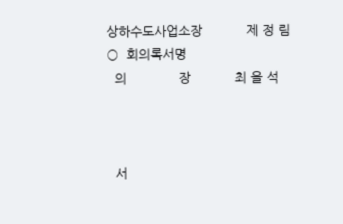상하수도사업소장           제 정 림
○  회의록서명
  의             장           최 을 석



  서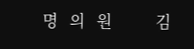명   의   원           김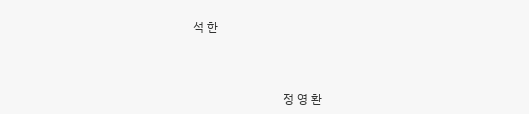석 한



                              정 영 환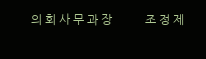의 회 사 무 과 장           조 정 제